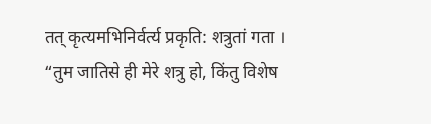तत् कृत्यमभिनिर्वर्त्य प्रकृति: शत्रुतां गता । “तुम जातिसे ही मेरे शत्रु हो, किंतु विशेष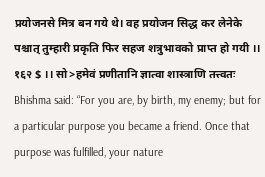प्रयोजनसे मित्र बन गये थे। वह प्रयोजन सिद्ध कर लेनेके पश्चात् तुम्हारी प्रकृति फिर सहज शत्रुभावको प्राप्त हो गयी ।। १६२ $ ।। सो>हमेवं प्रणीतानि ज्ञात्वा शास्त्राणि तत्त्वतः
Bhishma said: “For you are, by birth, my enemy; but for a particular purpose you became a friend. Once that purpose was fulfilled, your nature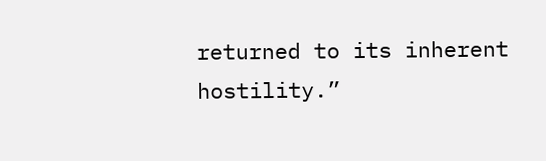returned to its inherent hostility.”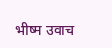भीष्म उवाच